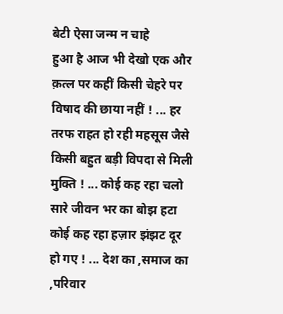बेटी ऐसा जन्म न चाहे
हुआ है आज भी देखो एक और क़त्ल पर कहीं किसी चेहरे पर विषाद की छाया नहीं ! ... हर तरफ राहत हो रही महसूस जैसे किसी बहुत बड़ी विपदा से मिली मुक्ति ! ... कोई कह रहा चलो सारे जीवन भर का बोझ हटा कोई कह रहा हज़ार झंझट दूर हो गए ! ... देश का ,समाज का ,परिवार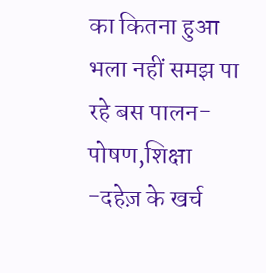का कितना हुआ भला नहीं समझ पा रहे बस पालन-पोषण,शिक्षा -दहेज़ के खर्च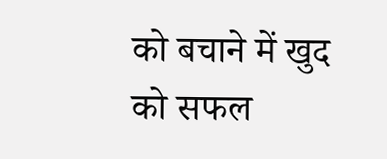को बचाने में खुद को सफल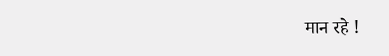मान रहे !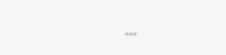...